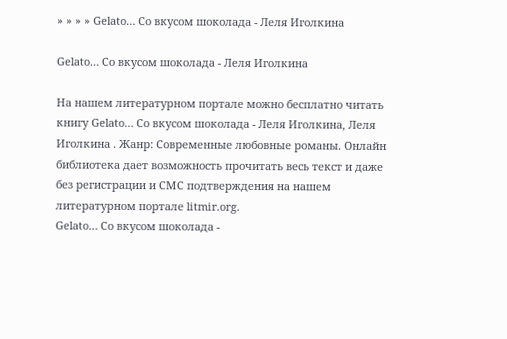» » » » Gelato… Со вкусом шоколада - Леля Иголкина

Gelato… Со вкусом шоколада - Леля Иголкина

На нашем литературном портале можно бесплатно читать книгу Gelato… Со вкусом шоколада - Леля Иголкина, Леля Иголкина . Жанр: Современные любовные романы. Онлайн библиотека дает возможность прочитать весь текст и даже без регистрации и СМС подтверждения на нашем литературном портале litmir.org.
Gelato… Со вкусом шоколада -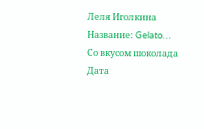Леля Иголкина
Название: Gelato… Со вкусом шоколада
Дата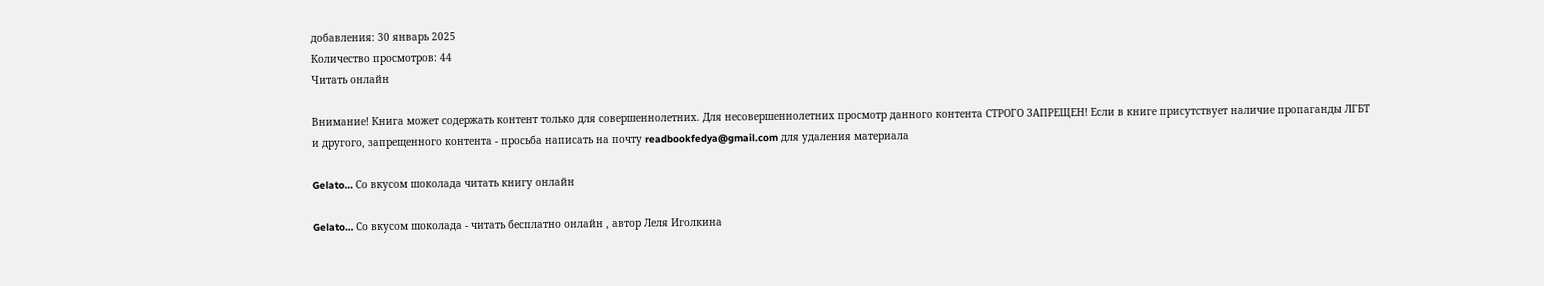добавления: 30 январь 2025
Количество просмотров: 44
Читать онлайн

Внимание! Книга может содержать контент только для совершеннолетних. Для несовершеннолетних просмотр данного контента СТРОГО ЗАПРЕЩЕН! Если в книге присутствует наличие пропаганды ЛГБТ и другого, запрещенного контента - просьба написать на почту readbookfedya@gmail.com для удаления материала

Gelato… Со вкусом шоколада читать книгу онлайн

Gelato… Со вкусом шоколада - читать бесплатно онлайн , автор Леля Иголкина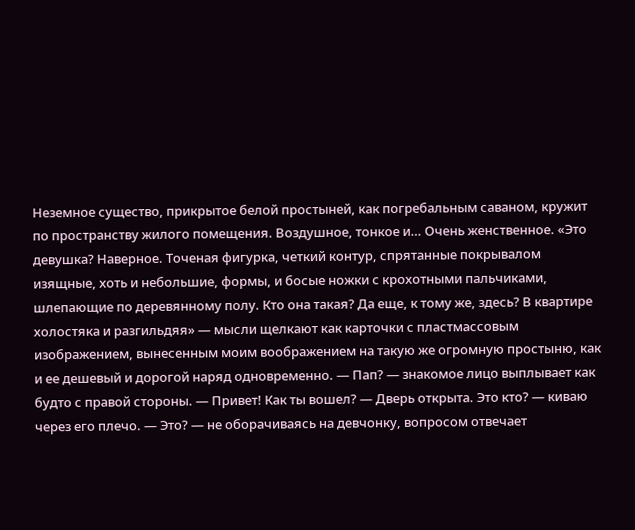Неземное существо, прикрытое белой простыней, как погребальным саваном, кружит по пространству жилого помещения. Воздушное, тонкое и… Очень женственное. «Это девушка? Наверное. Точеная фигурка, четкий контур, спрятанные покрывалом изящные, хоть и небольшие, формы, и босые ножки с крохотными пальчиками, шлепающие по деревянному полу. Кто она такая? Да еще, к тому же, здесь? В квартире холостяка и разгильдяя» — мысли щелкают как карточки с пластмассовым изображением, вынесенным моим воображением на такую же огромную простыню, как и ее дешевый и дорогой наряд одновременно. — Пап? — знакомое лицо выплывает как будто с правой стороны. — Привет! Как ты вошел? — Дверь открыта. Это кто? — киваю через его плечо. — Это? — не оборачиваясь на девчонку, вопросом отвечает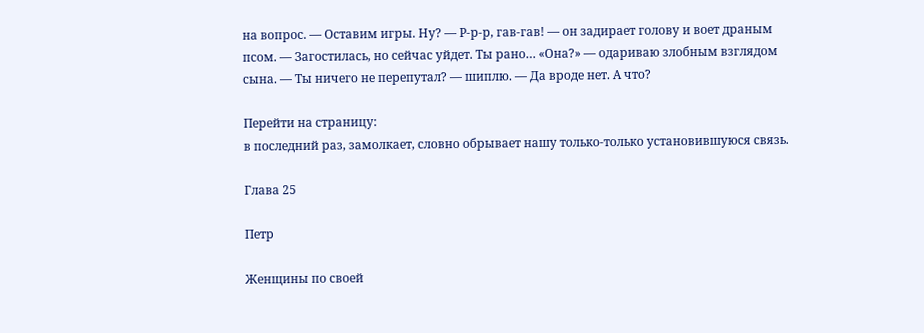на вопрос. — Оставим игры. Ну? — Р-р-р, гав-гав! — он задирает голову и воет драным псом. — Загостилась, но сейчас уйдет. Ты рано… «Она?» — одариваю злобным взглядом сына. — Ты ничего не перепутал? — шиплю. — Да вроде нет. А что?

Перейти на страницу:
в последний раз, замолкает, словно обрывает нашу только-только установившуюся связь.

Глава 25

Петр

Женщины по своей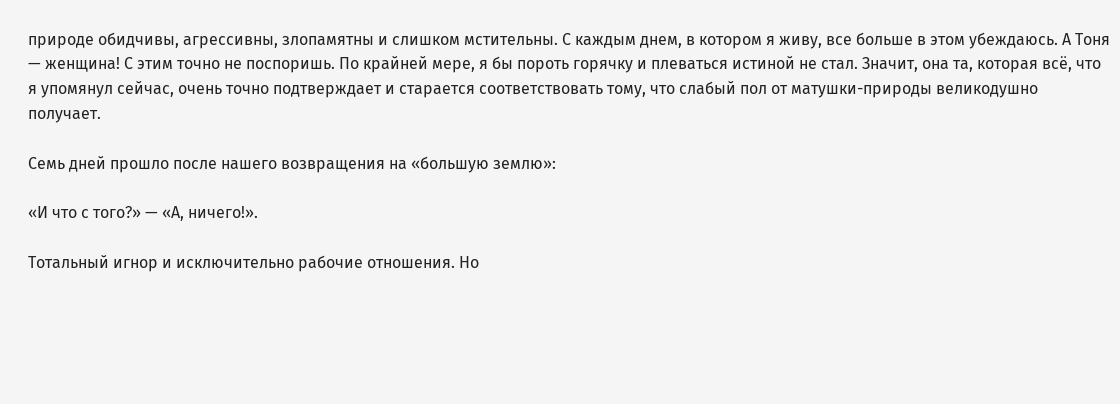природе обидчивы, агрессивны, злопамятны и слишком мстительны. С каждым днем, в котором я живу, все больше в этом убеждаюсь. А Тоня — женщина! С этим точно не поспоришь. По крайней мере, я бы пороть горячку и плеваться истиной не стал. Значит, она та, которая всё, что я упомянул сейчас, очень точно подтверждает и старается соответствовать тому, что слабый пол от матушки-природы великодушно получает.

Семь дней прошло после нашего возвращения на «большую землю»:

«И что с того?» — «А, ничего!».

Тотальный игнор и исключительно рабочие отношения. Но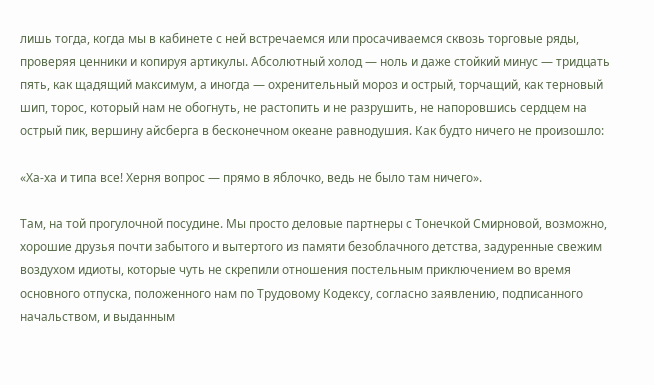лишь тогда, когда мы в кабинете с ней встречаемся или просачиваемся сквозь торговые ряды, проверяя ценники и копируя артикулы. Абсолютный холод — ноль и даже стойкий минус — тридцать пять, как щадящий максимум, а иногда — охренительный мороз и острый, торчащий, как терновый шип, торос, который нам не обогнуть, не растопить и не разрушить, не напоровшись сердцем на острый пик, вершину айсберга в бесконечном океане равнодушия. Как будто ничего не произошло:

«Ха-ха и типа все! Херня вопрос — прямо в яблочко, ведь не было там ничего».

Там, на той прогулочной посудине. Мы просто деловые партнеры с Тонечкой Смирновой, возможно, хорошие друзья почти забытого и вытертого из памяти безоблачного детства, задуренные свежим воздухом идиоты, которые чуть не скрепили отношения постельным приключением во время основного отпуска, положенного нам по Трудовому Кодексу, согласно заявлению, подписанного начальством, и выданным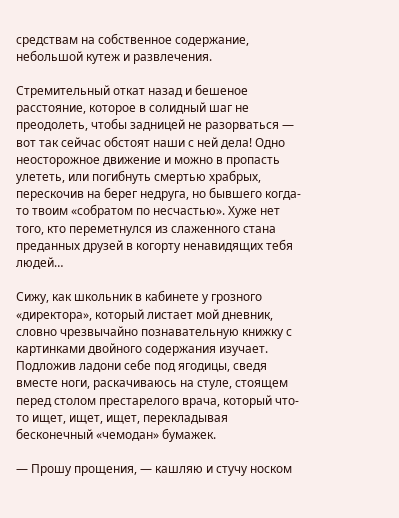средствам на собственное содержание, небольшой кутеж и развлечения.

Стремительный откат назад и бешеное расстояние, которое в солидный шаг не преодолеть, чтобы задницей не разорваться — вот так сейчас обстоят наши с ней дела! Одно неосторожное движение и можно в пропасть улететь, или погибнуть смертью храбрых, перескочив на берег недруга, но бывшего когда-то твоим «собратом по несчастью». Хуже нет того, кто переметнулся из слаженного стана преданных друзей в когорту ненавидящих тебя людей…

Сижу, как школьник в кабинете у грозного «директора», который листает мой дневник, словно чрезвычайно познавательную книжку с картинками двойного содержания изучает. Подложив ладони себе под ягодицы, сведя вместе ноги, раскачиваюсь на стуле, стоящем перед столом престарелого врача, который что-то ищет, ищет, ищет, перекладывая бесконечный «чемодан» бумажек.

— Прошу прощения, — кашляю и стучу носком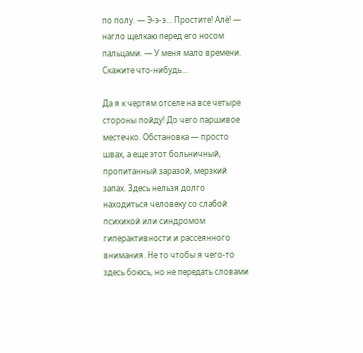по полу. — Э-э-э… Простите! Алё! — нагло щелкаю перед его носом пальцами. — У меня мало времени. Скажите что-нибудь…

Да я к чертям отселе на все четыре стороны пойду! До чего паршивое местечко. Обстановка — просто швах, а еще этот больничный, пропитанный заразой, мерзкий запах. Здесь нельзя долго находиться человеку со слабой психикой или синдромом гиперактивности и рассеянного внимания. Не то чтобы я чего-то здесь боюсь, но не передать словами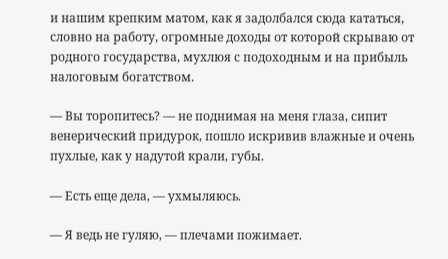и нашим крепким матом, как я задолбался сюда кататься, словно на работу, огромные доходы от которой скрываю от родного государства, мухлюя с подоходным и на прибыль налоговым богатством.

— Вы торопитесь? — не поднимая на меня глаза, сипит венерический придурок, пошло искривив влажные и очень пухлые, как у надутой крали, губы.

— Есть еще дела, — ухмыляюсь.

— Я ведь не гуляю, — плечами пожимает.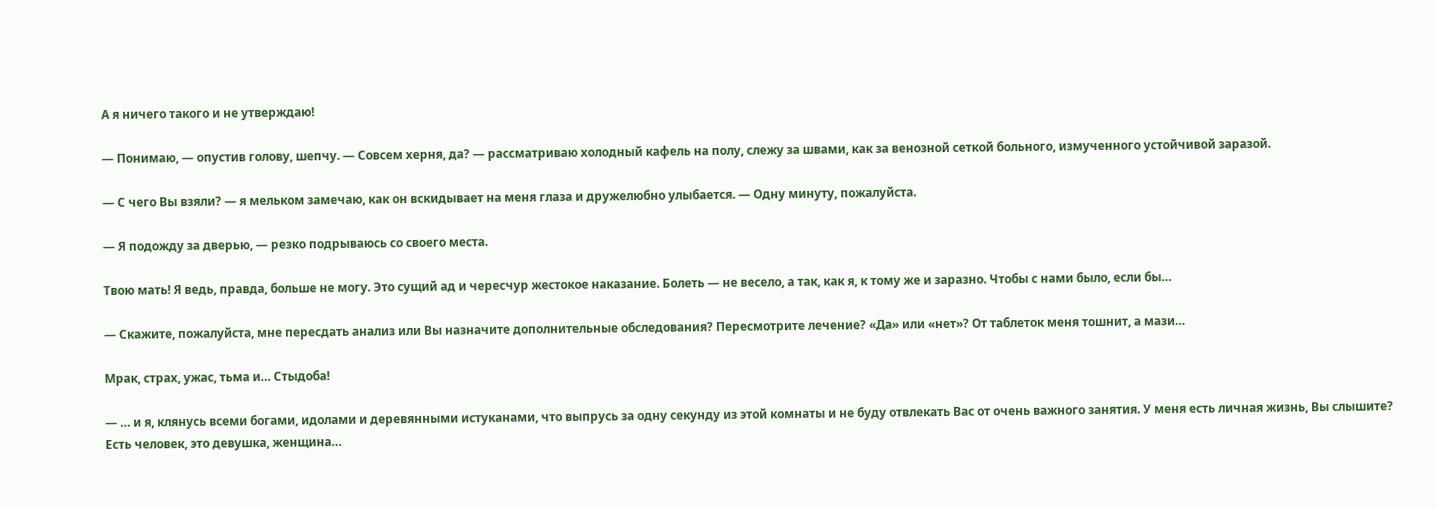А я ничего такого и не утверждаю!

— Понимаю, — опустив голову, шепчу. — Совсем херня, да? — рассматриваю холодный кафель на полу, слежу за швами, как за венозной сеткой больного, измученного устойчивой заразой.

— С чего Вы взяли? — я мельком замечаю, как он вскидывает на меня глаза и дружелюбно улыбается. — Одну минуту, пожалуйста.

— Я подожду за дверью, — резко подрываюсь со своего места.

Твою мать! Я ведь, правда, больше не могу. Это сущий ад и чересчур жестокое наказание. Болеть — не весело, а так, как я, к тому же и заразно. Чтобы с нами было, если бы…

— Скажите, пожалуйста, мне пересдать анализ или Вы назначите дополнительные обследования? Пересмотрите лечение? «Да» или «нет»? От таблеток меня тошнит, а мази…

Мрак, страх, ужас, тьма и… Стыдоба!

— … и я, клянусь всеми богами, идолами и деревянными истуканами, что выпрусь за одну секунду из этой комнаты и не буду отвлекать Вас от очень важного занятия. У меня есть личная жизнь, Вы слышите? Есть человек, это девушка, женщина…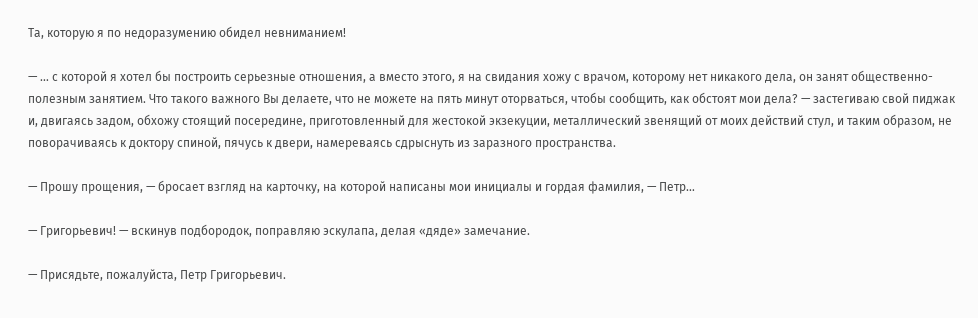Та, которую я по недоразумению обидел невниманием!

— … с которой я хотел бы построить серьезные отношения, а вместо этого, я на свидания хожу с врачом, которому нет никакого дела, он занят общественно-полезным занятием. Что такого важного Вы делаете, что не можете на пять минут оторваться, чтобы сообщить, как обстоят мои дела? — застегиваю свой пиджак и, двигаясь задом, обхожу стоящий посередине, приготовленный для жестокой экзекуции, металлический звенящий от моих действий стул, и таким образом, не поворачиваясь к доктору спиной, пячусь к двери, намереваясь сдрыснуть из заразного пространства.

— Прошу прощения, — бросает взгляд на карточку, на которой написаны мои инициалы и гордая фамилия, — Петр…

— Григорьевич! — вскинув подбородок, поправляю эскулапа, делая «дяде» замечание.

— Присядьте, пожалуйста, Петр Григорьевич.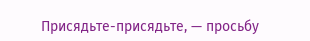Присядьте-присядьте, — просьбу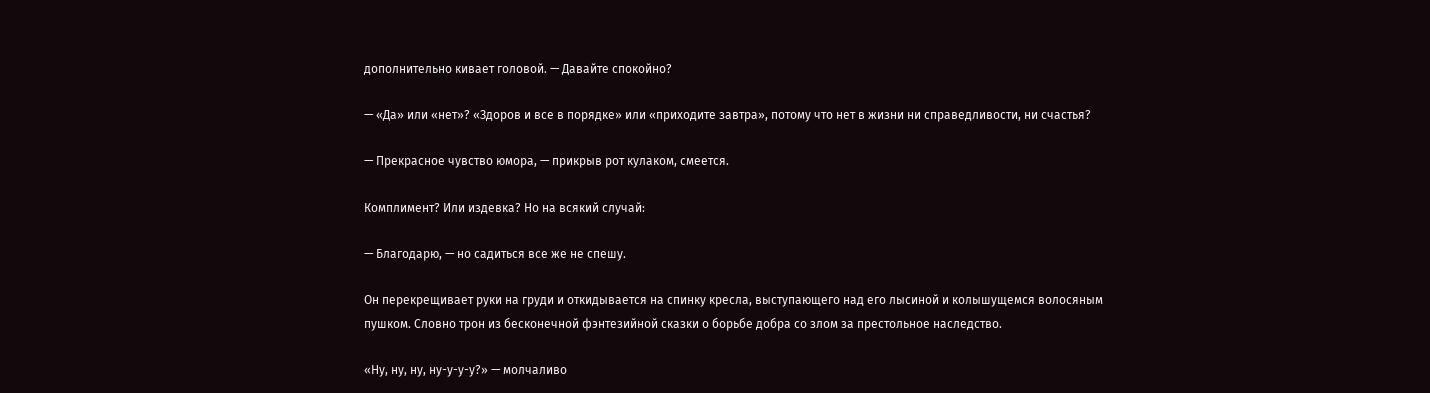дополнительно кивает головой. — Давайте спокойно?

— «Да» или «нет»? «Здоров и все в порядке» или «приходите завтра», потому что нет в жизни ни справедливости, ни счастья?

— Прекрасное чувство юмора, — прикрыв рот кулаком, смеется.

Комплимент? Или издевка? Но на всякий случай:

— Благодарю, — но садиться все же не спешу.

Он перекрещивает руки на груди и откидывается на спинку кресла, выступающего над его лысиной и колышущемся волосяным пушком. Словно трон из бесконечной фэнтезийной сказки о борьбе добра со злом за престольное наследство.

«Ну, ну, ну, ну-у-у-у?» — молчаливо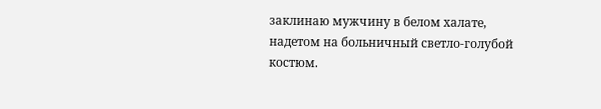заклинаю мужчину в белом халате, надетом на больничный светло-голубой костюм.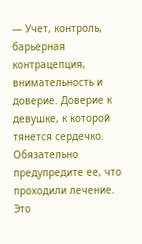— Учет, контроль, барьерная контрацепция, внимательность и доверие. Доверие к девушке, к которой тянется сердечко. Обязательно предупредите ее, что проходили лечение. Это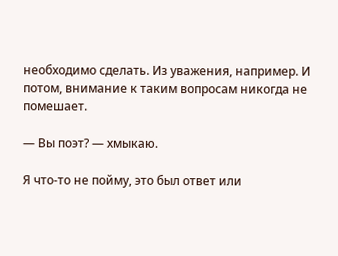необходимо сделать. Из уважения, например. И потом, внимание к таким вопросам никогда не помешает.

— Вы поэт? — хмыкаю.

Я что-то не пойму, это был ответ или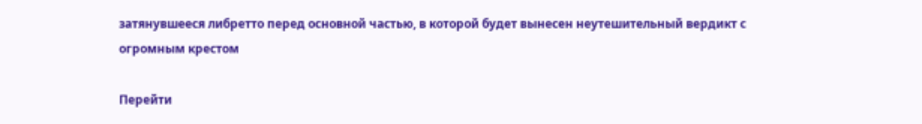затянувшееся либретто перед основной частью, в которой будет вынесен неутешительный вердикт с огромным крестом

Перейти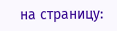на страницу: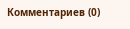Комментариев (0)